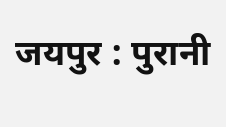जयपुर : पुरानी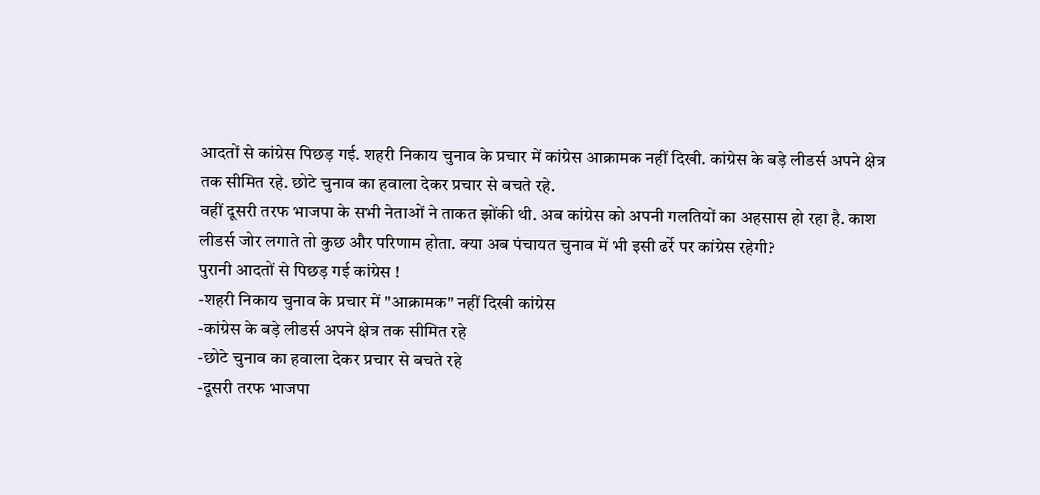आदतों से कांग्रेस पिछड़ गई. शहरी निकाय चुनाव के प्रचार में कांग्रेस आक्रामक नहीं दिखी. कांग्रेस के बड़े लीडर्स अपने क्षेत्र तक सीमित रहे. छोटे चुनाव का हवाला देकर प्रचार से बचते रहे.
वहीं दूसरी तरफ भाजपा के सभी नेताओं ने ताकत झोंकी थी. अब कांग्रेस को अपनी गलतियों का अहसास हो रहा है. काश लीडर्स जोर लगाते तो कुछ और परिणाम होता. क्या अब पंचायत चुनाव में भी इसी ढर्रे पर कांग्रेस रहेगी?
पुरानी आदतों से पिछड़ गई कांग्रेस !
-शहरी निकाय चुनाव के प्रचार में "आक्रामक" नहीं दिखी कांग्रेस
-कांग्रेस के बड़े लीडर्स अपने क्षेत्र तक सीमित रहे
-छोटे चुनाव का हवाला देकर प्रचार से बचते रहे
-दूसरी तरफ भाजपा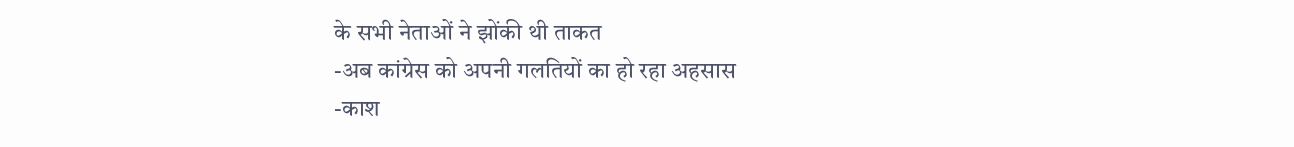के सभी नेताओं ने झोंकी थी ताकत
-अब कांग्रेस को अपनी गलतियों का हो रहा अहसास
-काश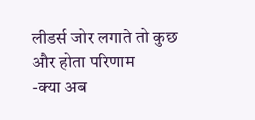लीडर्स जोर लगाते तो कुछ और होता परिणाम
-क्या अब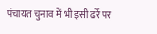पंचायत चुनाव में भी इसी ढर्रे पर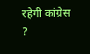रहेगी कांग्रेस ?